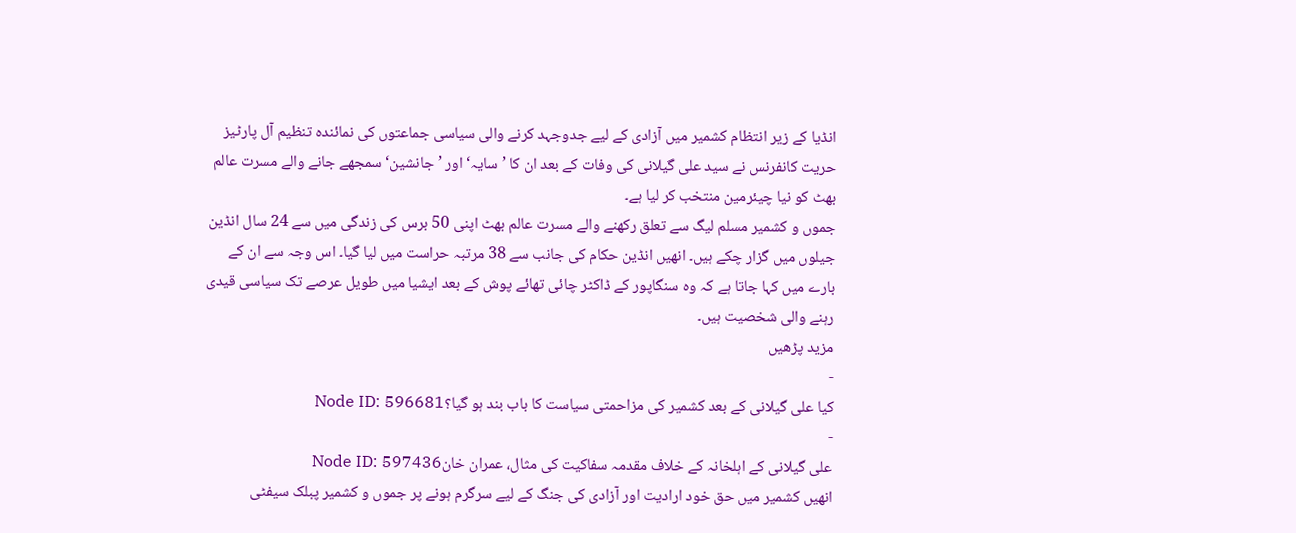انڈیا کے زیر انتظام کشمیر میں آزادی کے لیے جدوجہد کرنے والی سیاسی جماعتوں کی نمائندہ تنظیم آل پارٹیز حریت کانفرنس نے سید علی گیلانی کی وفات کے بعد ان کا ’سایہ‘ اور ’جانشین‘ سمجھے جانے والے مسرت عالم بھٹ کو نیا چیئرمین منتخب کر لیا ہے۔
جموں و کشمیر مسلم لیگ سے تعلق رکھنے والے مسرت عالم بھٹ اپنی 50 برس کی زندگی میں سے 24 سال انڈین جیلوں میں گزار چکے ہیں۔ انھیں انڈین حکام کی جانب سے 38 مرتبہ حراست میں لیا گیا۔ اس وجہ سے ان کے بارے میں کہا جاتا ہے کہ وہ سنگاپور کے ڈاکٹر چائی تھائے پوش کے بعد ایشیا میں طویل عرصے تک سیاسی قیدی رہنے والی شخصیت ہیں۔
مزید پڑھیں
-
کیا علی گیلانی کے بعد کشمیر کی مزاحمتی سیاست کا باب بند ہو گیا؟Node ID: 596681
-
علی گیلانی کے اہلخانہ کے خلاف مقدمہ سفاکیت کی مثال، عمران خانNode ID: 597436
انھیں کشمیر میں حق خود ارادیت اور آزادی کی جنگ کے لیے سرگرم ہونے پر جموں و کشمیر پبلک سیفٹی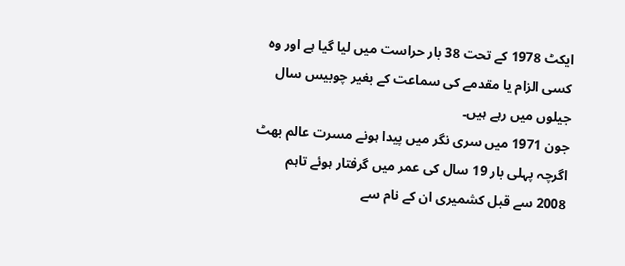ایکٹ 1978 کے تحت 38 بار حراست میں لیا گیا ہے اور وہ کسی الزام یا مقدمے کی سماعت کے بغیر چوبیس سال جیلوں میں رہے ہیں۔
جون 1971 میں سری نگر میں پیدا ہونے مسرت عالم بھٹ اگرچہ پہلی بار 19 سال کی عمر میں گرفتار ہوئے تاہم 2008 سے قبل کشمیری ان کے نام سے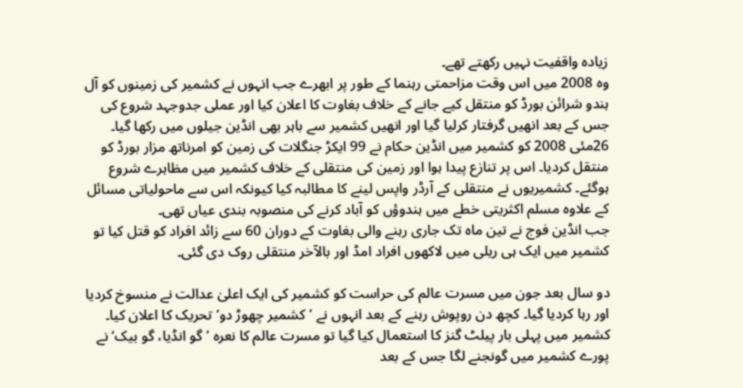زیادہ واقفیت نہیں رکھتے تھے۔
وہ 2008 میں اس وقت مزاحمتی رہنما کے طور پر ابھرے جب انہوں نے کشمیر کی زمینوں کو آل ہندو شرائن بورڈ کو منتقل کیے جانے کے خلاف بغاوت کا اعلان کیا اور عملی جدوجہد شروع کی جس کے بعد انھیں گرفتار کرلیا گیا اور انھیں کشمیر سے باہر بھی انڈین جیلوں میں رکھا گیا۔
26مئی 2008 کو کشمیر میں انڈین حکام نے 99 ایکڑ جنگلات کی زمین کو امرناتھ مزار بورڈ کو منتقل کردیا۔ اس پر تنازع پیدا ہوا اور زمین کی منتقلی کے خلاف کشمیر میں مظاہرے شروع ہوگئے۔ کشمیریوں نے منتقلی کے آرڈر واپس لینے کا مطالبہ کیا کیونکہ اس سے ماحولیاتی مسائل کے علاوه مسلم اکثریتی خطے میں ہندوؤں کو آباد کرنے کی منصوبہ بندی عیاں تھی۔
جب انڈین فوج نے تین ماہ تک جاری رہنے والی بغاوت کے دوران 60 سے زائد افراد کو قتل کیا تو کشمیر میں ایک ہی ریلی میں لاکھوں افراد امڈ اور بالآخر منتقلی روک دی گئی۔

دو سال بعد جون میں مسرت عالم کی حراست کو کشمیر کی ایک اعلیٰ عدالت نے منسوخ کردیا اور رہا کردیا گیا۔ کچھ دن روپوش رہنے کے بعد انہوں نے ’کشمیر چھوڑ دو‘ تحریک کا اعلان کیا۔
کشمیر میں پہلی بار پیلٹ گنز کا استعمال کیا گیا تو مسرت عالم کا نعرہ ’گو انڈیا، گو بیک‘ نے پورے کشمیر میں گونجنے لگا جس کے بعد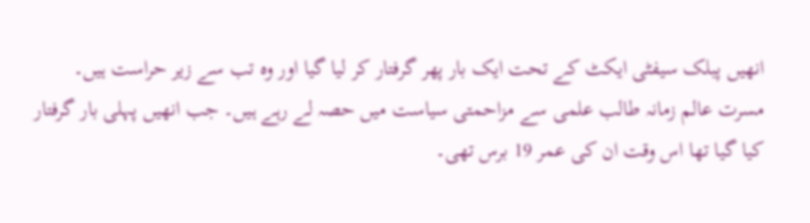انھیں پبلک سیفٹی ایکٹ کے تحت ایک بار پھر گرفتار کر لیا گیا اور وہ تب سے زیر حراست ہیں۔
مسرت عالم زمانہ طالب علمی سے مزاحمتی سیاست میں حصہ لے رہے ہیں۔ جب انھیں پہلی بار گرفتار کیا گیا تھا اس وقت ان کی عمر 19 برس تھی۔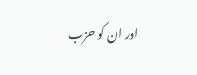اور ان کو حزب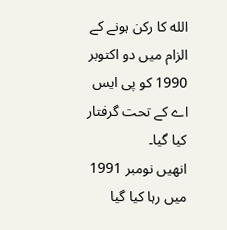الله کا رکن ہونے کے الزام میں دو اکتوبر 1990 کو پی ایس اے کے تحت گرفتار کیا گیا۔
انھیں نومبر 1991 میں رہا کیا گیا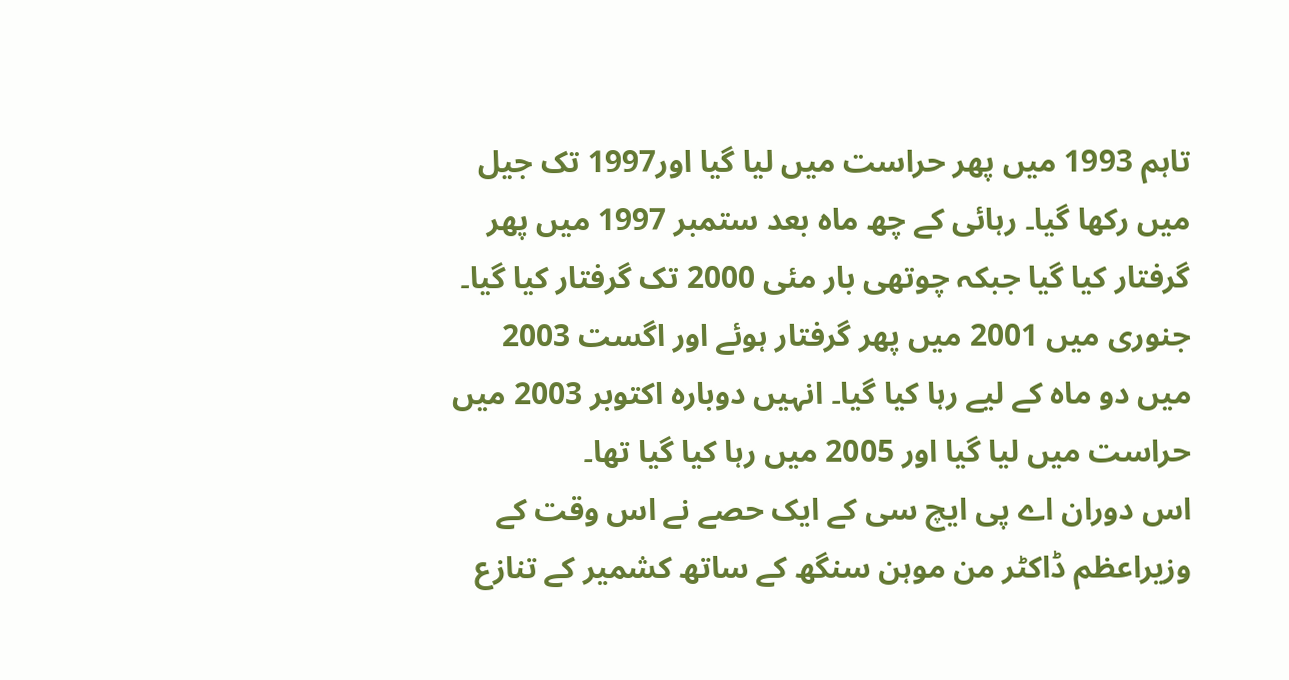تاہم 1993 میں پھر حراست میں لیا گیا اور1997 تک جیل میں رکھا گیا۔ رہائی کے چھ ماہ بعد ستمبر 1997 میں پھر گرفتار کیا گیا جبکہ چوتھی بار مئی 2000 تک گرفتار کیا گیا۔
جنوری میں 2001 میں پھر گرفتار ہوئے اور اگست 2003 میں دو ماه کے لیے رہا کیا گیا۔ انہیں دوباره اکتوبر 2003 میں حراست میں لیا گیا اور 2005 میں رہا کیا گیا تھا۔
اس دوران اے پی ایچ سی کے ایک حصے نے اس وقت کے وزیراعظم ڈاکٹر من موہن سنگھ کے ساتھ کشمیر کے تنازع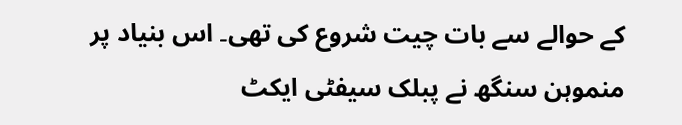کے حوالے سے بات چیت شروع کی تھی۔ اس بنیاد پر منموہن سنگھ نے پبلک سیفٹی ایکٹ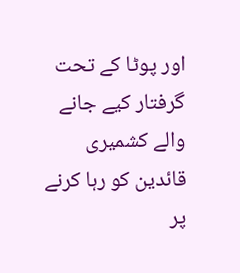اور پوٹا کے تحت گرفتار کیے جانے والے کشمیری قائدین کو رہا کرنے پر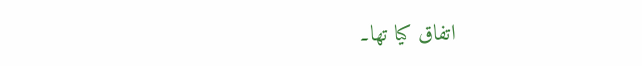اتفاق کیا تھا۔